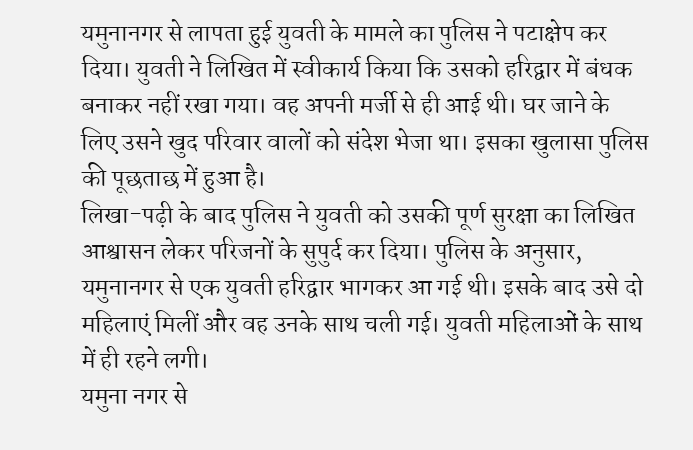यमुनानगर से लापता हुई युवती के मामले का पुलिस ने पटाक्षेप कर दिया। युवती ने लिखित में स्वीकार्य किया कि उसको हरिद्वार में बंधक बनाकर नहीं रखा गया। वह अपनी मर्जी से ही आई थी। घर जाने के लिए उसने खुद परिवार वालों को संदेश भेजा था। इसका खुलासा पुलिस की पूछताछ में हुआ है।
लिखा-पढ़ी के बाद पुलिस ने युवती को उसकी पूर्ण सुरक्षा का लिखित आश्वासन लेकर परिजनों के सुपुर्द कर दिया। पुलिस के अनुसार, यमुनानगर से एक युवती हरिद्वार भागकर आ गई थी। इसके बाद उसे दो महिलाएं मिलीं और वह उनके साथ चली गई। युवती महिलाओं के साथ में ही रहने लगी।
यमुना नगर से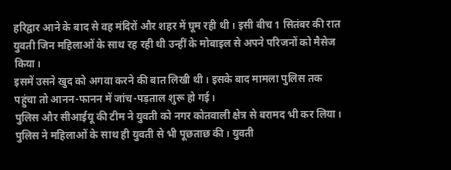हरिद्वार आने के बाद से वह मंदिरों और शहर में घूम रही थी। इसी बीच 1 सितंबर की रात युवती जिन महिलाओं के साथ रह रही थी उन्हीं के मोबाइल से अपने परिजनों को मैसेज किया।
इसमें उसने खुद को अगवा करने की बात लिखी थी। इसके बाद मामला पुलिस तक पहुंचा तो आनन-फानन में जांच-पड़ताल शुरू हो गई।
पुलिस और सीआईयू की टीम ने युवती को नगर कोतवाली क्षेत्र से बरामद भी कर लिया। पुलिस ने महिलाओं के साथ ही युवती से भी पूछताछ की। युवती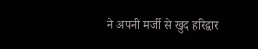ने अपनी मर्जी से खुद हरिद्वार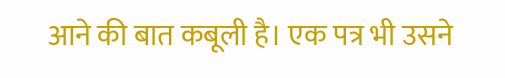आने की बात कबूली है। एक पत्र भी उसने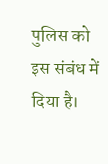पुलिस को इस संबंध में दिया है।